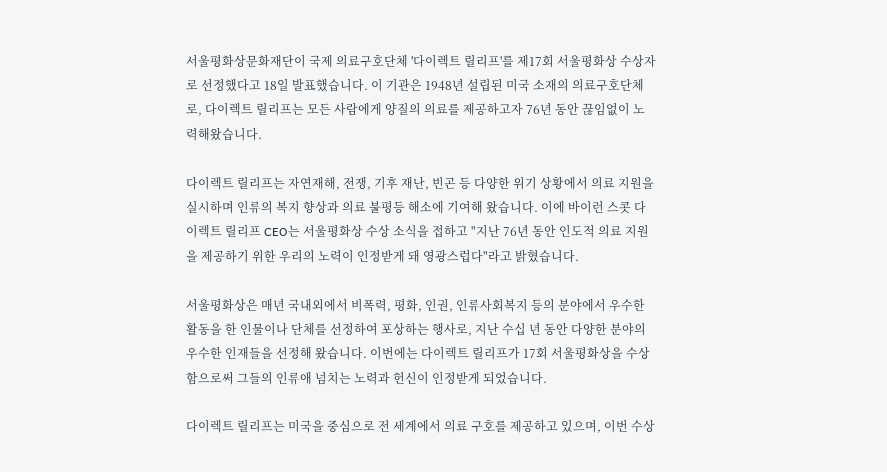서울평화상문화재단이 국제 의료구호단체 '다이렉트 릴리프'를 제17회 서울평화상 수상자로 선정했다고 18일 발표했습니다. 이 기관은 1948년 설립된 미국 소재의 의료구호단체로, 다이렉트 릴리프는 모든 사람에게 양질의 의료를 제공하고자 76년 동안 끊임없이 노력해왔습니다.

다이렉트 릴리프는 자연재해, 전쟁, 기후 재난, 빈곤 등 다양한 위기 상황에서 의료 지원을 실시하며 인류의 복지 향상과 의료 불평등 해소에 기여해 왔습니다. 이에 바이런 스콧 다이렉트 릴리프 CEO는 서울평화상 수상 소식을 접하고 "지난 76년 동안 인도적 의료 지원을 제공하기 위한 우리의 노력이 인정받게 돼 영광스럽다"라고 밝혔습니다.

서울평화상은 매년 국내외에서 비폭력, 평화, 인권, 인류사회복지 등의 분야에서 우수한 활동을 한 인물이나 단체를 선정하여 포상하는 행사로, 지난 수십 년 동안 다양한 분야의 우수한 인재들을 선정해 왔습니다. 이번에는 다이렉트 릴리프가 17회 서울평화상을 수상함으로써 그들의 인류애 넘치는 노력과 헌신이 인정받게 되었습니다.

다이렉트 릴리프는 미국을 중심으로 전 세계에서 의료 구호를 제공하고 있으며, 이번 수상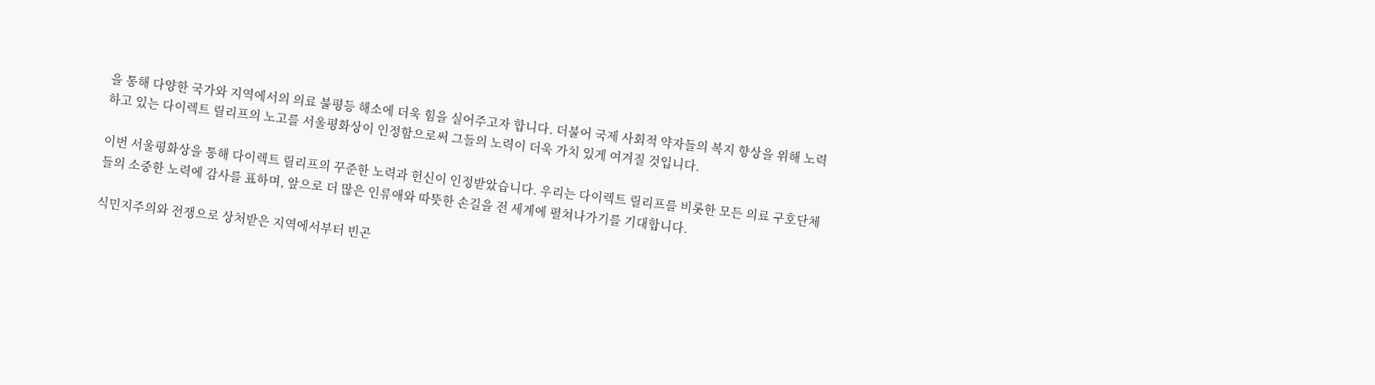을 통해 다양한 국가와 지역에서의 의료 불평등 해소에 더욱 힘을 실어주고자 합니다. 더불어 국제 사회적 약자들의 복지 향상을 위해 노력하고 있는 다이렉트 릴리프의 노고를 서울평화상이 인정함으로써 그들의 노력이 더욱 가치 있게 여겨질 것입니다.

이번 서울평화상을 통해 다이렉트 릴리프의 꾸준한 노력과 헌신이 인정받았습니다. 우리는 다이렉트 릴리프를 비롯한 모든 의료 구호단체들의 소중한 노력에 감사를 표하며, 앞으로 더 많은 인류애와 따뜻한 손길을 전 세계에 펼쳐나가기를 기대합니다.

식민지주의와 전쟁으로 상처받은 지역에서부터 빈곤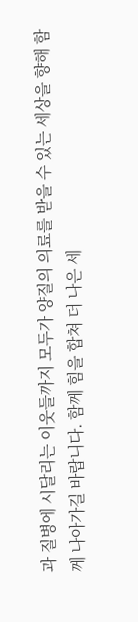과 질병에 시달리는 이웃들까지 모두가 양질의 의료를 받을 수 있는 세상을 향해 함께 나아가길 바랍니다. 함께 힘을 합쳐 더 나은 세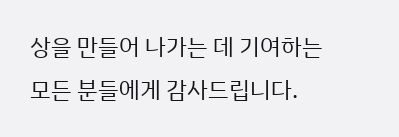상을 만들어 나가는 데 기여하는 모든 분들에게 감사드립니다.